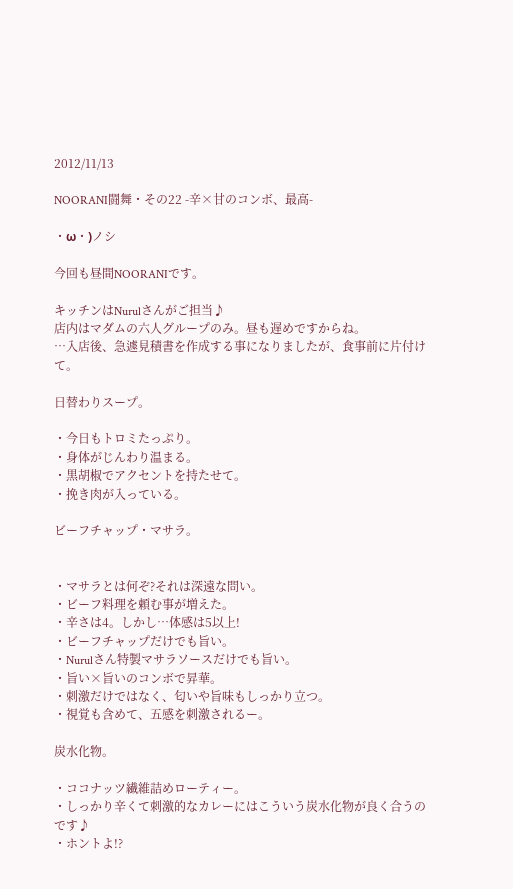2012/11/13

NOORANI闘舞・その22 -辛×甘のコンボ、最高-

・ω・)ノシ

今回も昼間NOORANIです。

キッチンはNurulさんがご担当♪
店内はマダムの六人グループのみ。昼も遅めですからね。
…入店後、急遽見積書を作成する事になりましたが、食事前に片付けて。

日替わりスープ。

・今日もトロミたっぷり。
・身体がじんわり温まる。
・黒胡椒でアクセントを持たせて。
・挽き肉が入っている。

ビーフチャップ・マサラ。


・マサラとは何ぞ?それは深遠な問い。
・ビーフ料理を頼む事が増えた。
・辛さは4。しかし…体感は5以上!
・ビーフチャップだけでも旨い。
・Nurulさん特製マサラソースだけでも旨い。
・旨い×旨いのコンボで昇華。
・刺激だけではなく、匂いや旨味もしっかり立つ。
・視覚も含めて、五感を刺激されるー。

炭水化物。

・ココナッツ繊維詰めローティー。
・しっかり辛くて刺激的なカレーにはこういう炭水化物が良く合うのです♪
・ホントよ!?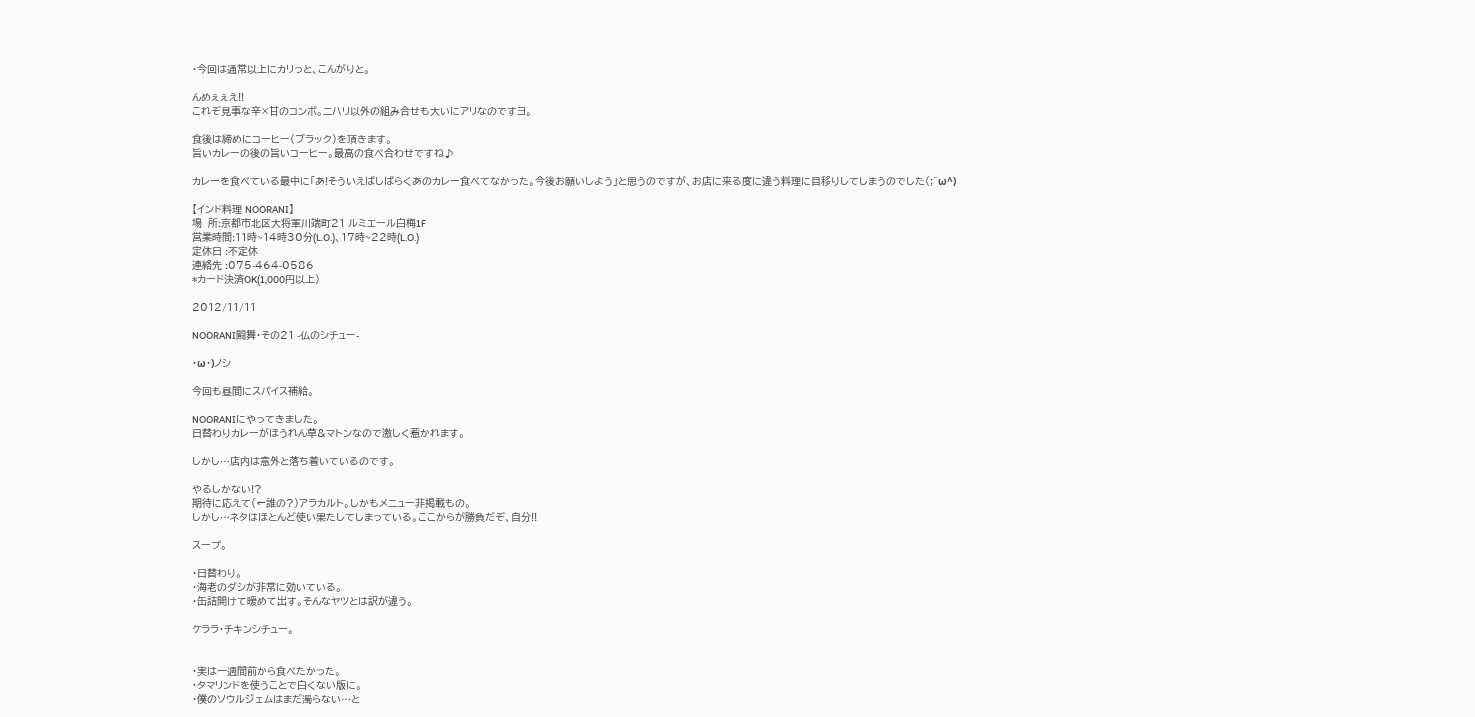・今回は通常以上にカリっと、こんがりと。

んめぇぇえ!!
これぞ見事な辛×甘のコンボ。ニハリ以外の組み合せも大いにアリなのですヨ。

食後は締めにコーヒー(ブラック)を頂きます。
旨いカレーの後の旨いコーヒー。最高の食べ合わせですね♪

カレーを食べている最中に「あ!そういえばしばらくあのカレー食べてなかった。今後お願いしよう」と思うのですが、お店に来る度に違う料理に目移りしてしまうのでした(;^ω^)

【インド料理 NOORANI】
場  所:京都市北区大将軍川端町21 ルミエール白梅1F
営業時間:11時~14時30分(L.O.)、17時~22時(L.O.)
定休日 :不定休
連絡先 :075-464-0586
*カード決済OK(1,000円以上)

2012/11/11

NOORANI闘舞・その21 -仏のシチュー-

・ω・)ノシ

今回も昼間にスパイス補給。

NOORANIにやってきました。
日替わりカレーがほうれん草&マトンなので激しく惹かれます。

しかし…店内は意外と落ち着いているのです。

やるしかない!?
期待に応えて(←誰の?)アラカルト。しかもメニュー非掲載もの。
しかし…ネタはほとんど使い果たしてしまっている。ここからが勝負だぞ、自分!!

スープ。

・日替わり。
・海老のダシが非常に効いている。
・缶詰開けて暖めて出す。そんなヤツとは訳が違う。

ケララ・チキンシチュー。


・実は一週間前から食べたかった。
・タマリンドを使うことで白くない版に。
・僕のソウルジェムはまだ濁らない…と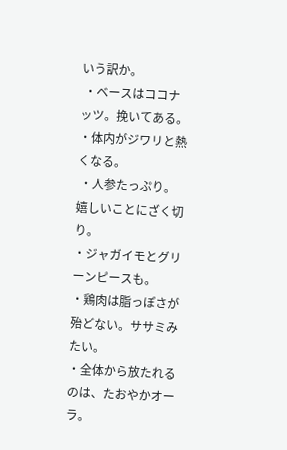いう訳か。
 ・ベースはココナッツ。挽いてある。
・体内がジワリと熱くなる。
 ・人参たっぷり。嬉しいことにざく切り。
・ジャガイモとグリーンピースも。
・鶏肉は脂っぽさが殆どない。ササミみたい。
・全体から放たれるのは、たおやかオーラ。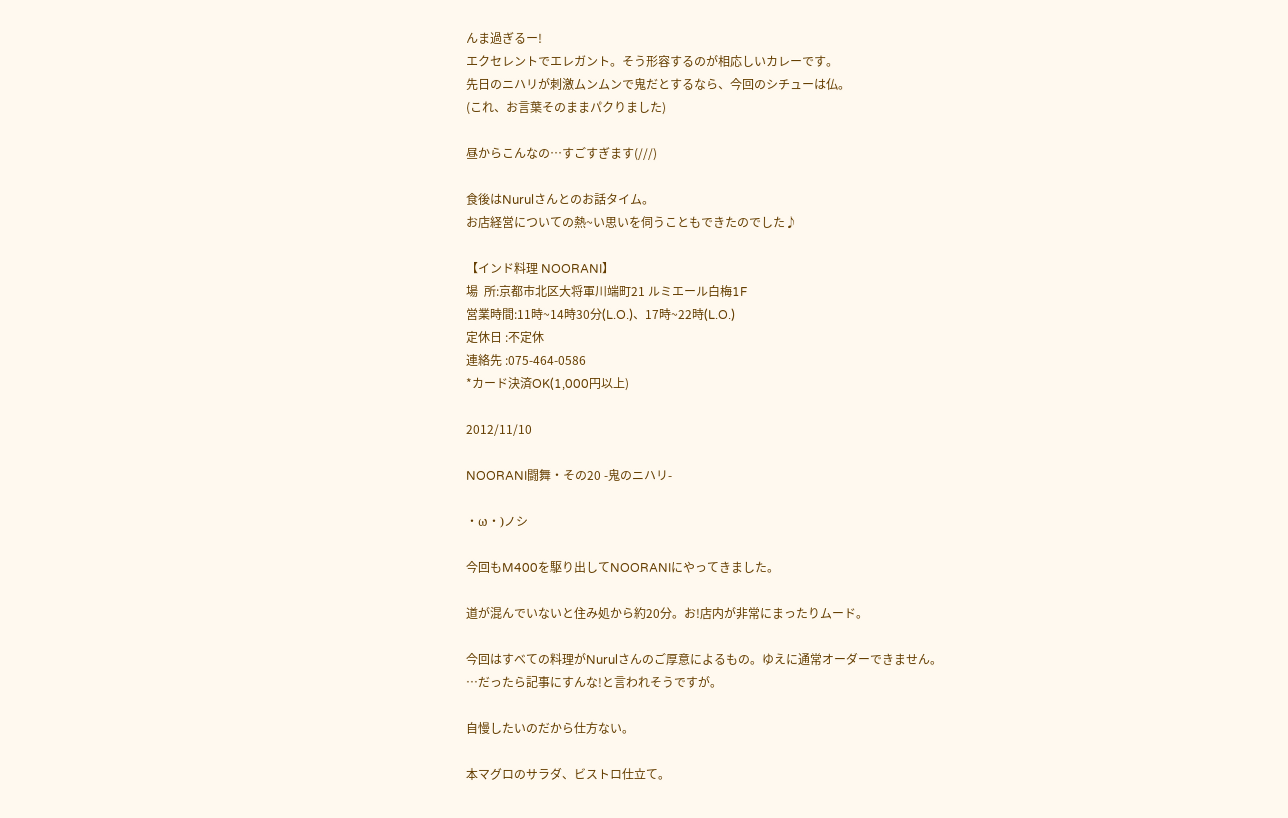んま過ぎるー!
エクセレントでエレガント。そう形容するのが相応しいカレーです。
先日のニハリが刺激ムンムンで鬼だとするなら、今回のシチューは仏。
(これ、お言葉そのままパクりました)

昼からこんなの…すごすぎます(///)

食後はNurulさんとのお話タイム。
お店経営についての熱~い思いを伺うこともできたのでした♪

【インド料理 NOORANI】
場  所:京都市北区大将軍川端町21 ルミエール白梅1F
営業時間:11時~14時30分(L.O.)、17時~22時(L.O.)
定休日 :不定休
連絡先 :075-464-0586
*カード決済OK(1,000円以上)

2012/11/10

NOORANI闘舞・その20 -鬼のニハリ-

・ω・)ノシ

今回もM400を駆り出してNOORANIにやってきました。

道が混んでいないと住み処から約20分。お!店内が非常にまったりムード。

今回はすべての料理がNurulさんのご厚意によるもの。ゆえに通常オーダーできません。
…だったら記事にすんな!と言われそうですが。

自慢したいのだから仕方ない。

本マグロのサラダ、ビストロ仕立て。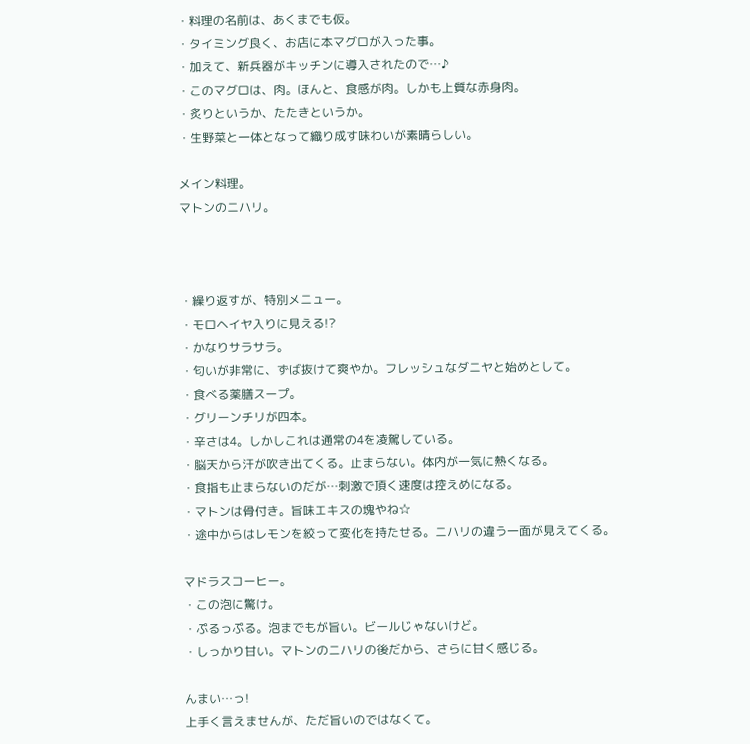・料理の名前は、あくまでも仮。
・タイミング良く、お店に本マグロが入った事。
・加えて、新兵器がキッチンに導入されたので…♪
・このマグロは、肉。ほんと、食感が肉。しかも上質な赤身肉。
・炙りというか、たたきというか。
・生野菜と一体となって織り成す味わいが素晴らしい。

メイン料理。
マトンのニハリ。



・繰り返すが、特別メニュー。
・モロヘイヤ入りに見える!?
・かなりサラサラ。
・匂いが非常に、ずば抜けて爽やか。フレッシュなダニヤと始めとして。
・食べる薬膳スープ。
・グリーンチリが四本。
・辛さは4。しかしこれは通常の4を凌駕している。
・脳天から汗が吹き出てくる。止まらない。体内が一気に熱くなる。
・食指も止まらないのだが…刺激で頂く速度は控えめになる。
・マトンは骨付き。旨味エキスの塊やね☆
・途中からはレモンを絞って変化を持たせる。ニハリの違う一面が見えてくる。

マドラスコーヒー。
・この泡に驚け。
・ぷるっぷる。泡までもが旨い。ビールじゃないけど。
・しっかり甘い。マトンのニハリの後だから、さらに甘く感じる。

んまい…っ!
上手く言えませんが、ただ旨いのではなくて。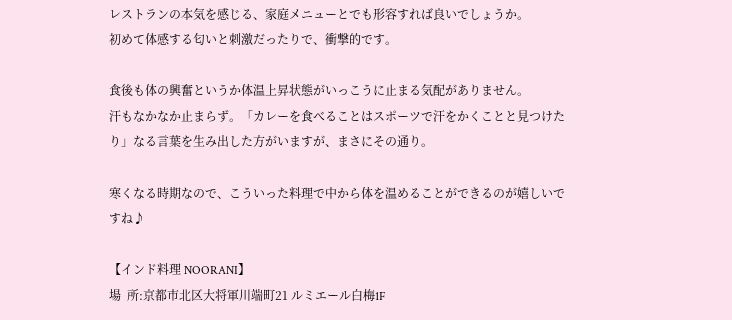レストランの本気を感じる、家庭メニューとでも形容すれば良いでしょうか。
初めて体感する匂いと刺激だったりで、衝撃的です。

食後も体の興奮というか体温上昇状態がいっこうに止まる気配がありません。
汗もなかなか止まらず。「カレーを食べることはスポーツで汗をかくことと見つけたり」なる言葉を生み出した方がいますが、まさにその通り。

寒くなる時期なので、こういった料理で中から体を温めることができるのが嬉しいですね♪

【インド料理 NOORANI】
場  所:京都市北区大将軍川端町21 ルミエール白梅1F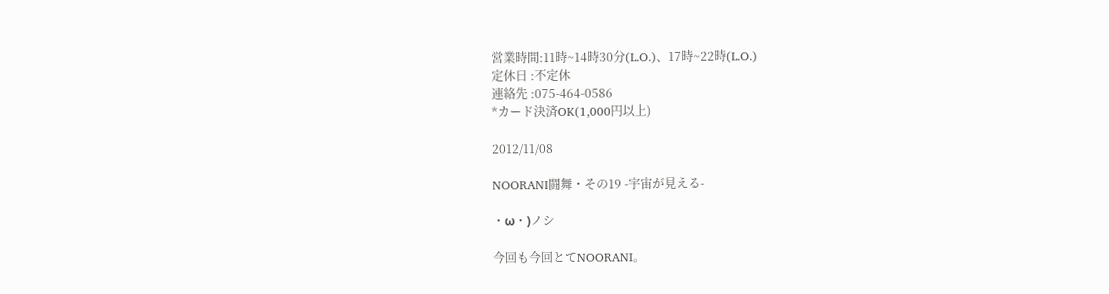営業時間:11時~14時30分(L.O.)、17時~22時(L.O.)
定休日 :不定休
連絡先 :075-464-0586
*カード決済OK(1,000円以上)

2012/11/08

NOORANI闘舞・その19 -宇宙が見える-

・ω・)ノシ

今回も今回とてNOORANI。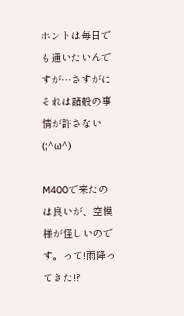ホントは毎日でも通いたいんですが…さすがにそれは諸般の事情が許さない(;^ω^)

M400で来たのは良いが、空模様が怪しいのです。って!雨降ってきた!?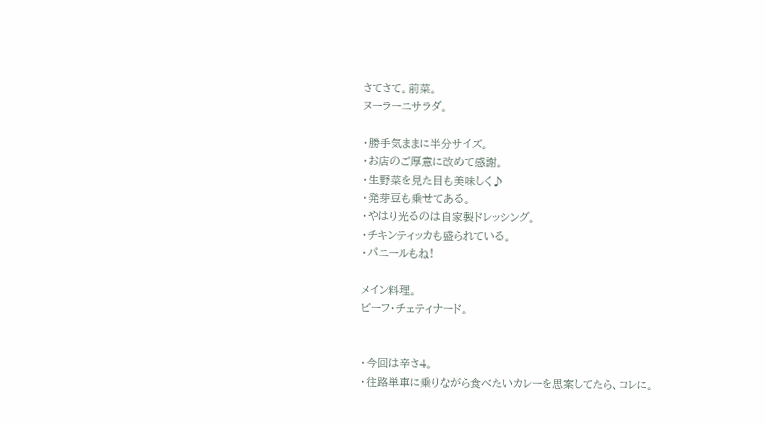さてさて。前菜。
ヌーラーニサラダ。

・勝手気ままに半分サイズ。
・お店のご厚意に改めて感謝。
・生野菜を見た目も美味しく♪
・発芽豆も乗せてある。
・やはり光るのは自家製ドレッシング。
・チキンティッカも盛られている。
・パニールもね!

メイン料理。
ビーフ・チェティナード。


・今回は辛さ4。
・往路単車に乗りながら食べたいカレーを思案してたら、コレに。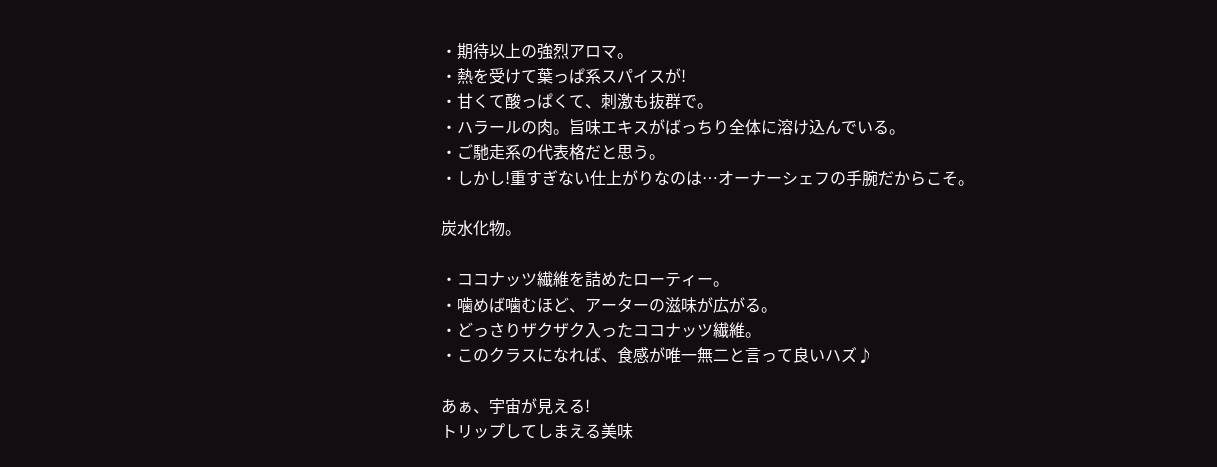・期待以上の強烈アロマ。
・熱を受けて葉っぱ系スパイスが!
・甘くて酸っぱくて、刺激も抜群で。
・ハラールの肉。旨味エキスがばっちり全体に溶け込んでいる。
・ご馳走系の代表格だと思う。
・しかし!重すぎない仕上がりなのは…オーナーシェフの手腕だからこそ。

炭水化物。

・ココナッツ繊維を詰めたローティー。
・噛めば噛むほど、アーターの滋味が広がる。
・どっさりザクザク入ったココナッツ繊維。
・このクラスになれば、食感が唯一無二と言って良いハズ♪

あぁ、宇宙が見える!
トリップしてしまえる美味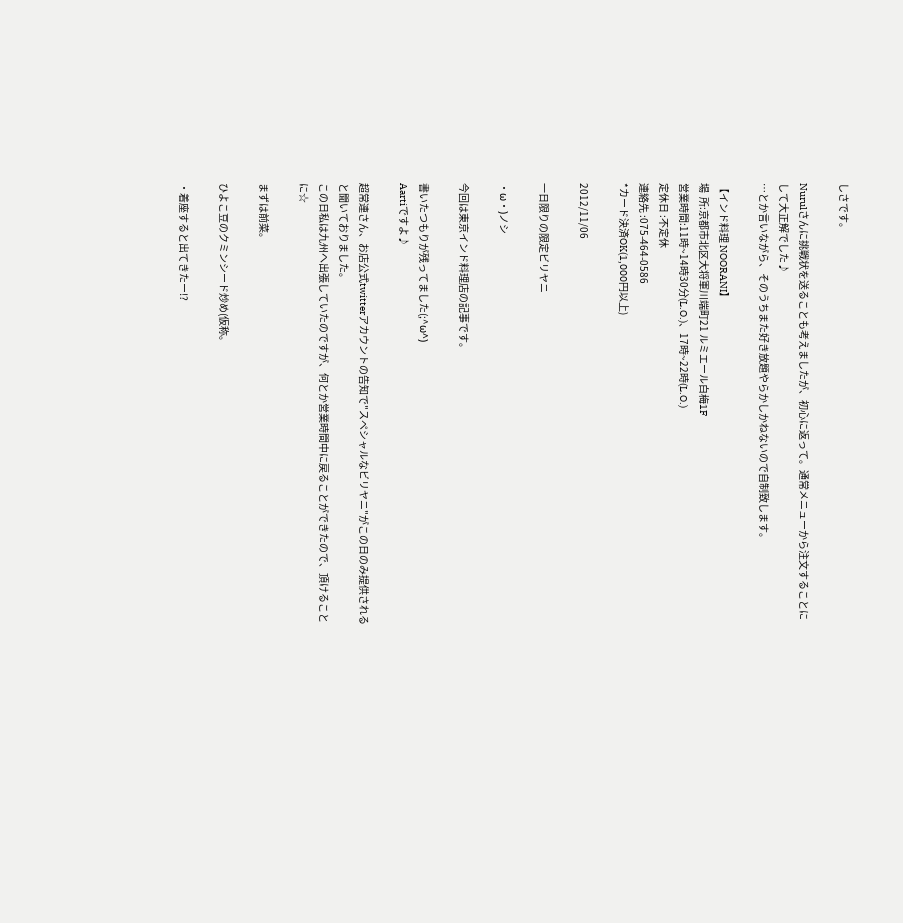しさです。

Nurulさんに挑戦状を送ることも考えましたが、初心に返って。通常メニューから注文することにして大正解でした♪
…とか言いながら、そのうちまた好き放題やらかしかねないので自制致します。

【インド料理 NOORANI】
場  所:京都市北区大将軍川端町21 ルミエール白梅1F
営業時間:11時~14時30分(L.O.)、17時~22時(L.O.)
定休日 :不定休
連絡先 :075-464-0586
*カード決済OK(1,000円以上)

2012/11/06

一日限りの限定ビリヤニ

・ω・)ノシ

今回は東京インド料理店の記事です。

書いたつもりが残ってました(;^ω^)
Aartiですよ♪

超常連さん、お店公式twitterアカウントの告知で"スペシャルなビリヤニ"がこの日のみ提供されると聞いておりました。
この日私は九州へ出張していたのですが、何とか営業時間中に戻ることができたので、頂けることに☆

まずは前菜。

ひよこ豆のクミンシード炒め(仮称。

・着座すると出てきたー!?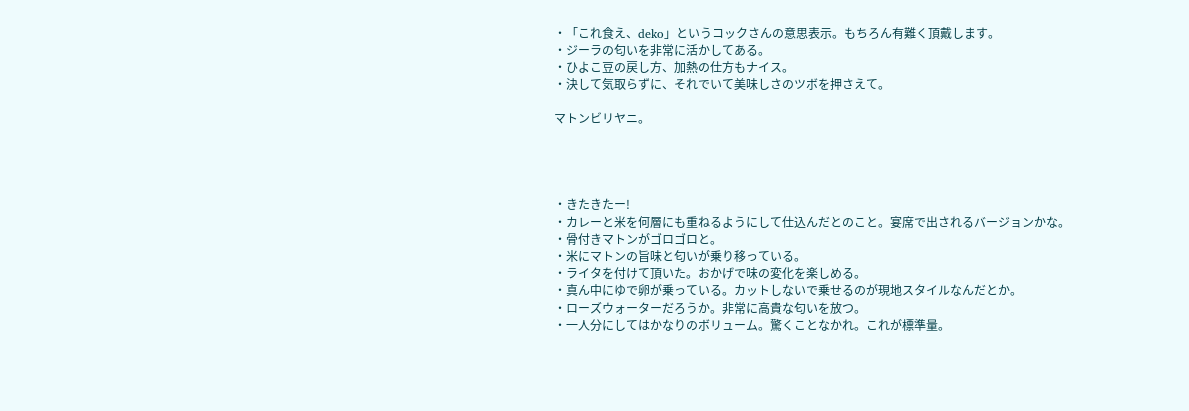・「これ食え、deko」というコックさんの意思表示。もちろん有難く頂戴します。
・ジーラの匂いを非常に活かしてある。
・ひよこ豆の戻し方、加熱の仕方もナイス。
・決して気取らずに、それでいて美味しさのツボを押さえて。

マトンビリヤニ。




・きたきたー!
・カレーと米を何層にも重ねるようにして仕込んだとのこと。宴席で出されるバージョンかな。
・骨付きマトンがゴロゴロと。
・米にマトンの旨味と匂いが乗り移っている。
・ライタを付けて頂いた。おかげで味の変化を楽しめる。
・真ん中にゆで卵が乗っている。カットしないで乗せるのが現地スタイルなんだとか。
・ローズウォーターだろうか。非常に高貴な匂いを放つ。
・一人分にしてはかなりのボリューム。驚くことなかれ。これが標準量。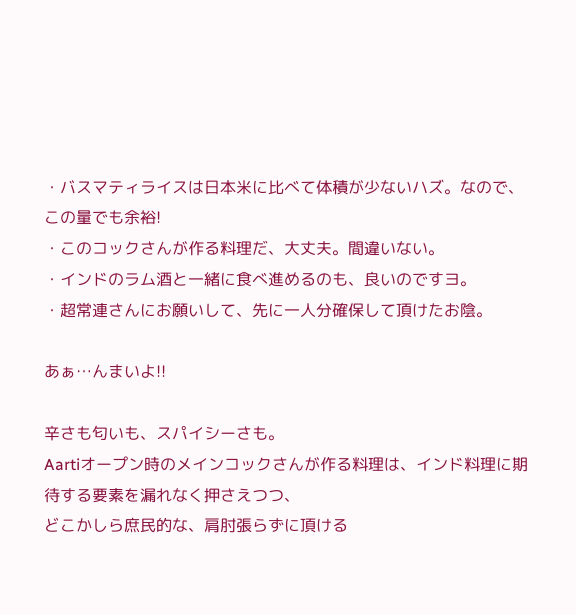・バスマティライスは日本米に比べて体積が少ないハズ。なので、この量でも余裕!
・このコックさんが作る料理だ、大丈夫。間違いない。
・インドのラム酒と一緒に食べ進めるのも、良いのですヨ。
・超常連さんにお願いして、先に一人分確保して頂けたお陰。

あぁ…んまいよ!!

辛さも匂いも、スパイシーさも。
Aartiオープン時のメインコックさんが作る料理は、インド料理に期待する要素を漏れなく押さえつつ、
どこかしら庶民的な、肩肘張らずに頂ける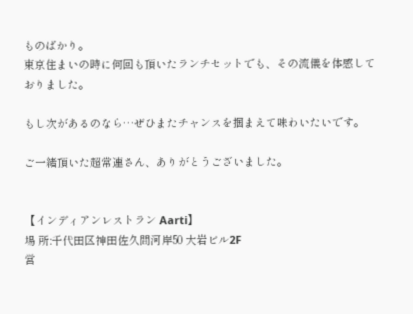ものばかり。
東京住まいの時に何回も頂いたランチセットでも、その流儀を体感しておりました。

もし次があるのなら…ぜひまたチャンスを掴まえて味わいたいです。

ご一緒頂いた超常連さん、ありがとうございました。


【インディアンレストラン Aarti】
場 所:千代田区神田佐久間河岸50 大岩ビル2F
営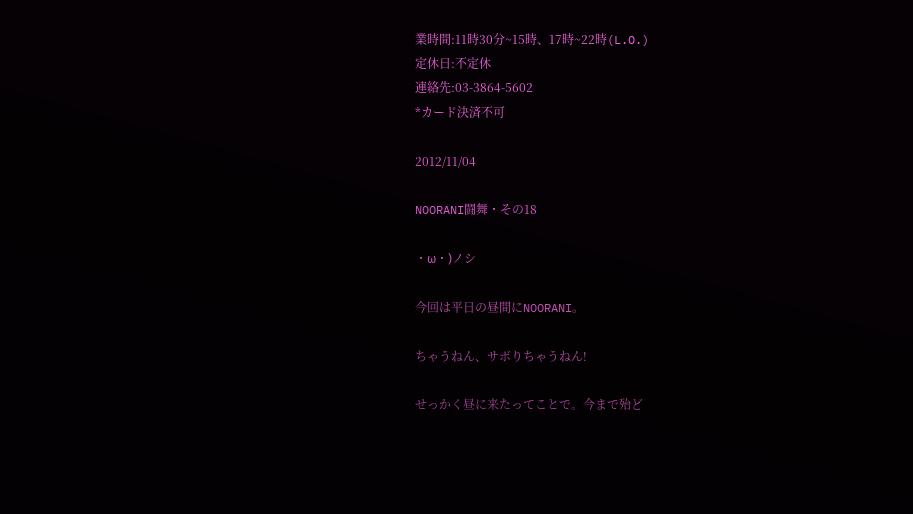業時間:11時30分~15時、17時~22時(L.O.)
定休日:不定休
連絡先:03-3864-5602
*カード決済不可

2012/11/04

NOORANI闘舞・その18

・ω・)ノシ

今回は平日の昼間にNOORANI。

ちゃうねん、サボりちゃうねん!

せっかく昼に来たってことで。今まで殆ど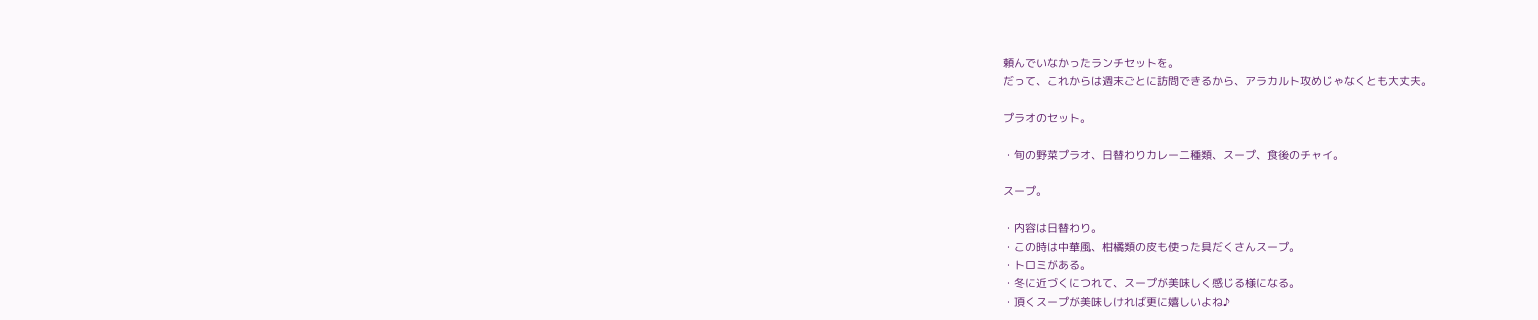頼んでいなかったランチセットを。
だって、これからは週末ごとに訪問できるから、アラカルト攻めじゃなくとも大丈夫。

プラオのセット。

・旬の野菜プラオ、日替わりカレー二種類、スープ、食後のチャイ。

スープ。

・内容は日替わり。
・この時は中華風、柑橘類の皮も使った具だくさんスープ。
・トロミがある。
・冬に近づくにつれて、スープが美味しく感じる様になる。
・頂くスープが美味しければ更に嬉しいよね♪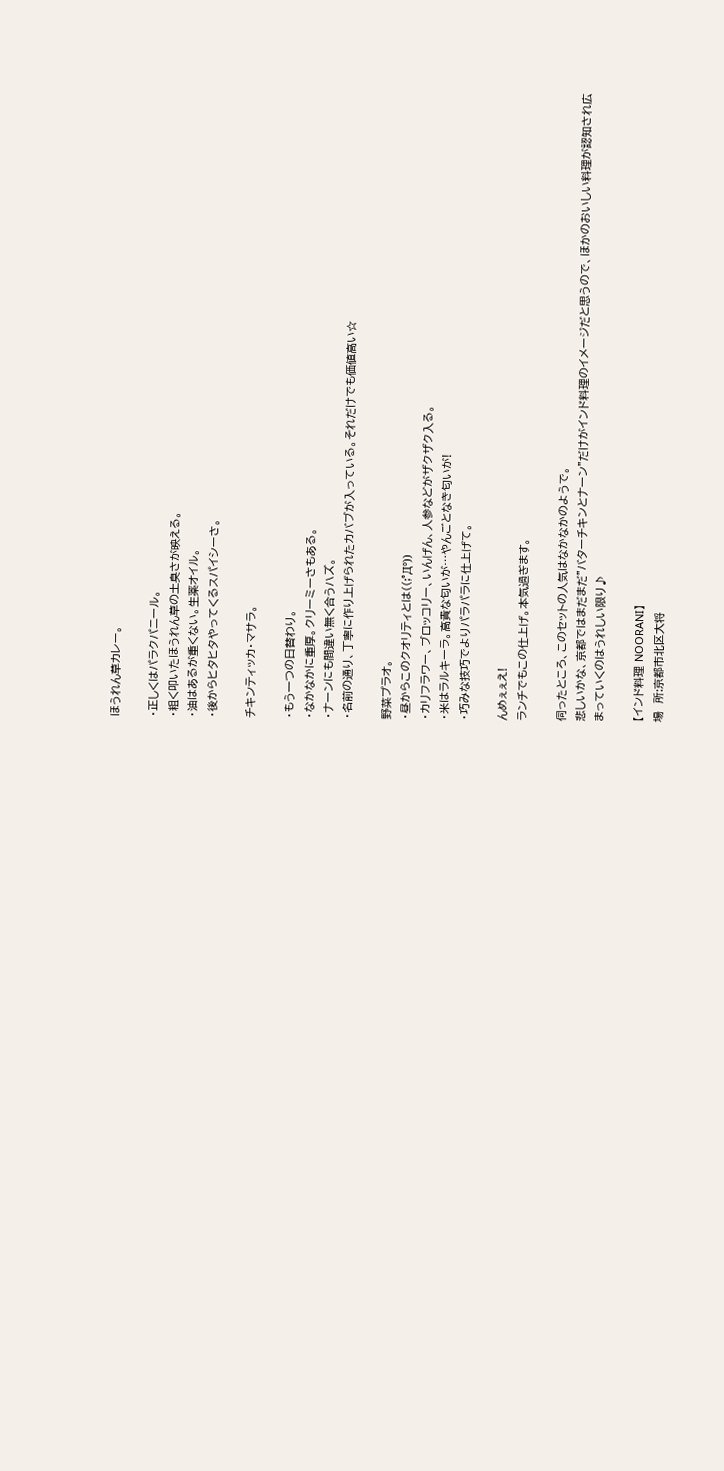ほうれん草カレー。

・正しくはパラクパニール。
・粗く叩いたほうれん草の土臭さが映える。
・油はあるが重くない。生薬オイル。
・後からヒタヒタやってくるスパイシーさ。

チキンティッカ・マサラ。

・もう一つの日替わり。
・なかなかに重厚。クリーミーさもある。
・ナーンにも間違い無く合うハズ。
・名前の通り、丁寧に作り上げられたカバブが入っている。それだけでも価値高い☆

野菜プラオ。
・昼からこのクオリティとは((;°Д°))
・カリフラワー、ブロッコリー、いんげん、人参などがザクザク入る。
・米はラルキーラ。高貴な匂いが…やんごとなき匂いが!
・巧みな技巧でよりパラパラに仕上げて。

んめぇぇえ!
ランチでもこの仕上げ。本気過ぎます。

伺ったところ、このセットの人気はなかなかのようで。
悲しいかな、京都ではまだまだ"バターチキンとナーン"だけがインド料理のイメージだと思うので、ほかのおいしい料理が認知され広まっていくのはうれしい限り♪

【インド料理 NOORANI】
場  所:京都市北区大将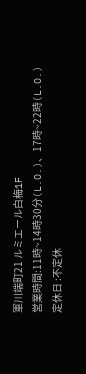軍川端町21 ルミエール白梅1F
営業時間:11時~14時30分(L.O.)、17時~22時(L.O.)
定休日 :不定休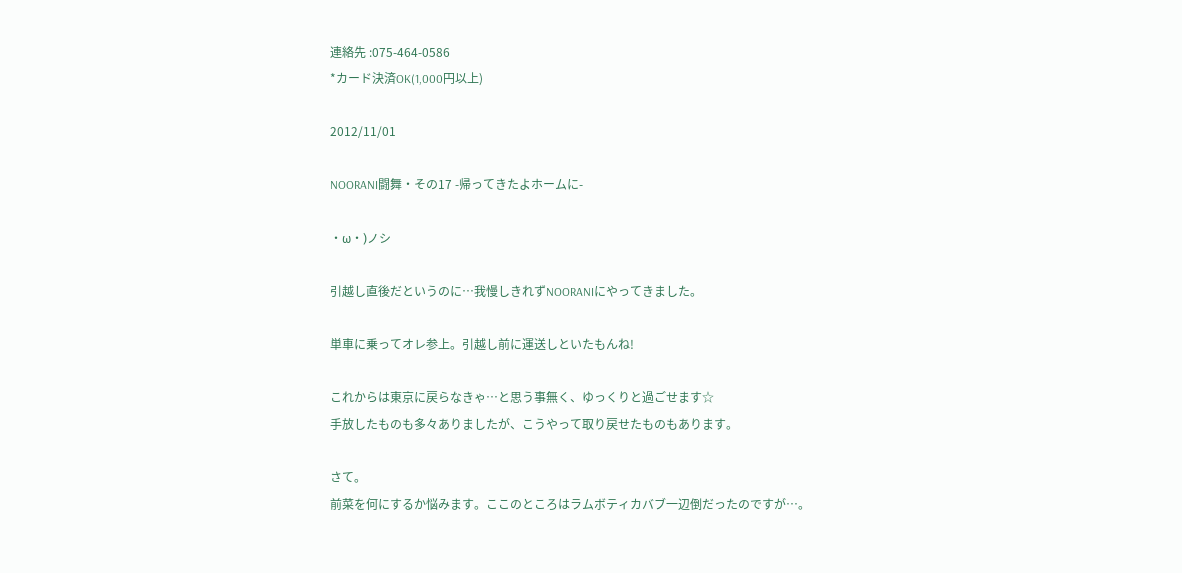連絡先 :075-464-0586
*カード決済OK(1,000円以上)

2012/11/01

NOORANI闘舞・その17 -帰ってきたよホームに-

・ω・)ノシ

引越し直後だというのに…我慢しきれずNOORANIにやってきました。

単車に乗ってオレ参上。引越し前に運送しといたもんね!

これからは東京に戻らなきゃ…と思う事無く、ゆっくりと過ごせます☆
手放したものも多々ありましたが、こうやって取り戻せたものもあります。

さて。
前菜を何にするか悩みます。ここのところはラムボティカバブ一辺倒だったのですが…。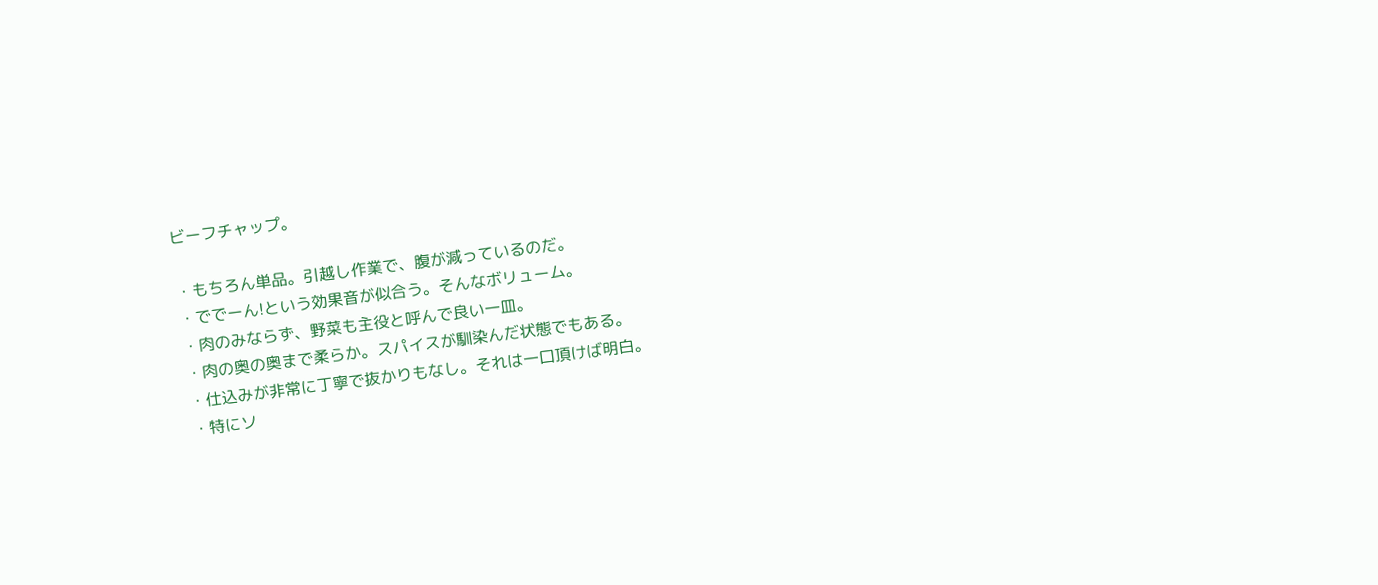ビーフチャップ。

・もちろん単品。引越し作業で、腹が減っているのだ。
・ででーん!という効果音が似合う。そんなボリューム。
・肉のみならず、野菜も主役と呼んで良い一皿。
・肉の奥の奥まで柔らか。スパイスが馴染んだ状態でもある。
・仕込みが非常に丁寧で抜かりもなし。それは一口頂けば明白。
・特にソ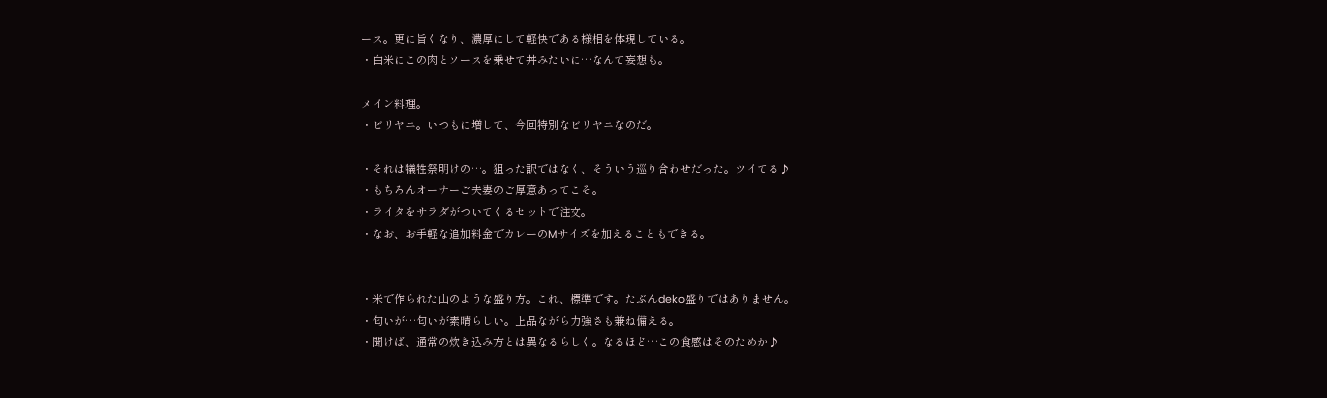ース。更に旨くなり、濃厚にして軽快である様相を体現している。
・白米にこの肉とソースを乗せて丼みたいに…なんて妄想も。

メイン料理。
・ビリヤニ。いつもに増して、今回特別なビリヤニなのだ。

・それは犠牲祭明けの…。狙った訳ではなく、そういう巡り合わせだった。ツイてる♪
・もちろんオーナーご夫妻のご厚意あってこそ。
・ライタをサラダがついてくるセットで注文。
・なお、お手軽な追加料金でカレーのMサイズを加えることもできる。


・米で作られた山のような盛り方。これ、標準です。たぶんdeko盛りではありません。
・匂いが…匂いが素晴らしい。上品ながら力強さも兼ね備える。
・聞けば、通常の炊き込み方とは異なるらしく。なるほど…この食感はそのためか♪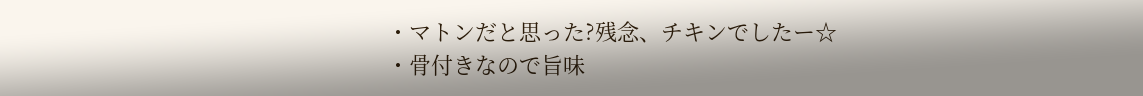・マトンだと思った?残念、チキンでしたー☆
・骨付きなので旨味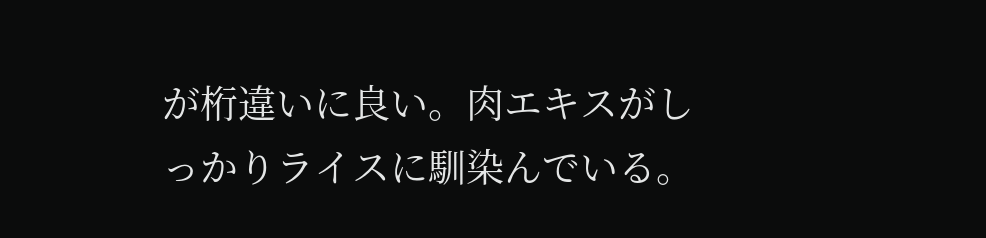が桁違いに良い。肉エキスがしっかりライスに馴染んでいる。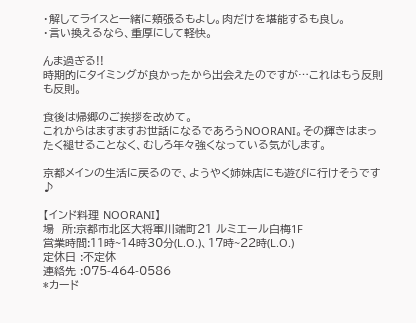・解してライスと一緒に頬張るもよし。肉だけを堪能するも良し。
・言い換えるなら、重厚にして軽快。

んま過ぎる!!
時期的にタイミングが良かったから出会えたのですが…これはもう反則も反則。

食後は帰郷のご挨拶を改めて。
これからはますますお世話になるであろうNOORANI。その輝きはまったく褪せることなく、むしろ年々強くなっている気がします。

京都メインの生活に戻るので、ようやく姉妹店にも遊びに行けそうです♪

【インド料理 NOORANI】
場  所:京都市北区大将軍川端町21 ルミエール白梅1F
営業時間:11時~14時30分(L.O.)、17時~22時(L.O.)
定休日 :不定休
連絡先 :075-464-0586
*カード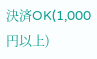決済OK(1,000円以上)